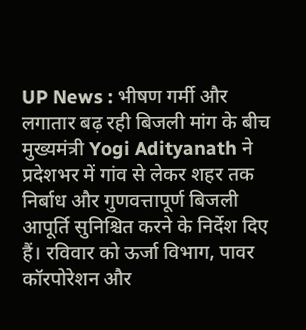UP News : भीषण गर्मी और लगातार बढ़ रही बिजली मांग के बीच मुख्यमंत्री Yogi Adityanath ने प्रदेशभर में गांव से लेकर शहर तक निर्बाध और गुणवत्तापूर्ण बिजली आपूर्ति सुनिश्चित करने के निर्देश दिए हैं। रविवार को ऊर्जा विभाग, पावर कॉरपोरेशन और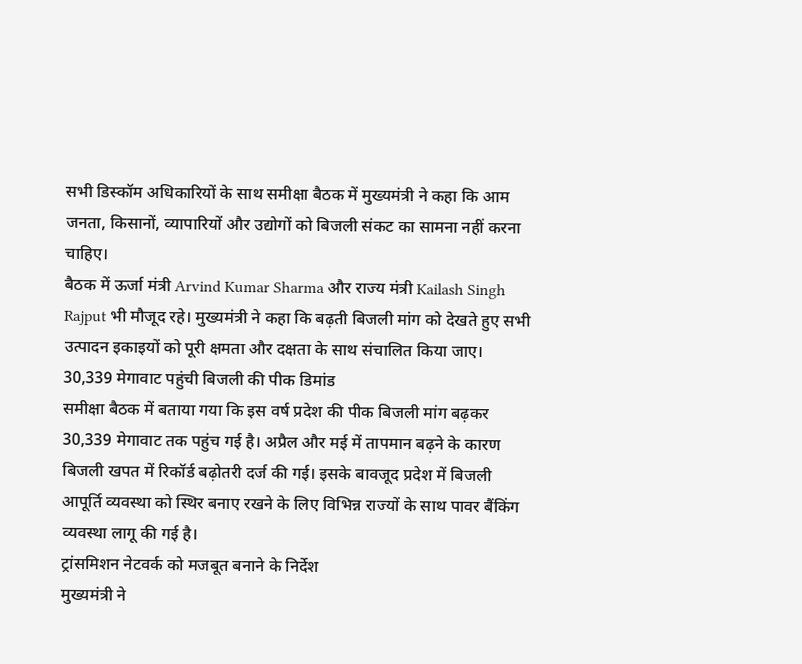सभी डिस्कॉम अधिकारियों के साथ समीक्षा बैठक में मुख्यमंत्री ने कहा कि आम जनता, किसानों, व्यापारियों और उद्योगों को बिजली संकट का सामना नहीं करना चाहिए।
बैठक में ऊर्जा मंत्री Arvind Kumar Sharma और राज्य मंत्री Kailash Singh Rajput भी मौजूद रहे। मुख्यमंत्री ने कहा कि बढ़ती बिजली मांग को देखते हुए सभी उत्पादन इकाइयों को पूरी क्षमता और दक्षता के साथ संचालित किया जाए।
30,339 मेगावाट पहुंची बिजली की पीक डिमांड
समीक्षा बैठक में बताया गया कि इस वर्ष प्रदेश की पीक बिजली मांग बढ़कर 30,339 मेगावाट तक पहुंच गई है। अप्रैल और मई में तापमान बढ़ने के कारण बिजली खपत में रिकॉर्ड बढ़ोतरी दर्ज की गई। इसके बावजूद प्रदेश में बिजली आपूर्ति व्यवस्था को स्थिर बनाए रखने के लिए विभिन्न राज्यों के साथ पावर बैंकिंग व्यवस्था लागू की गई है।
ट्रांसमिशन नेटवर्क को मजबूत बनाने के निर्देश
मुख्यमंत्री ने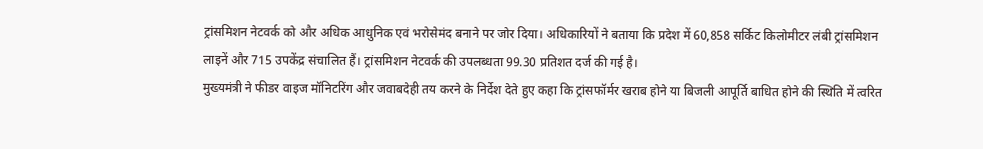ट्रांसमिशन नेटवर्क को और अधिक आधुनिक एवं भरोसेमंद बनाने पर जोर दिया। अधिकारियों ने बताया कि प्रदेश में 60,858 सर्किट किलोमीटर लंबी ट्रांसमिशन लाइनें और 715 उपकेंद्र संचालित हैं। ट्रांसमिशन नेटवर्क की उपलब्धता 99.30 प्रतिशत दर्ज की गई है।
मुख्यमंत्री ने फीडर वाइज मॉनिटरिंग और जवाबदेही तय करने के निर्देश देते हुए कहा कि ट्रांसफॉर्मर खराब होने या बिजली आपूर्ति बाधित होने की स्थिति में त्वरित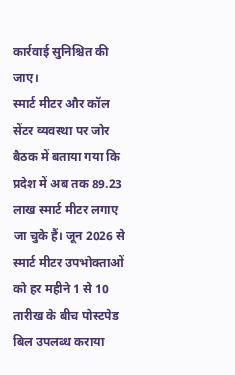कार्रवाई सुनिश्चित की जाए।
स्मार्ट मीटर और कॉल सेंटर व्यवस्था पर जोर
बैठक में बताया गया कि प्रदेश में अब तक 89.23 लाख स्मार्ट मीटर लगाए जा चुके हैं। जून 2026 से स्मार्ट मीटर उपभोक्ताओं को हर महीने 1 से 10 तारीख के बीच पोस्टपेड बिल उपलब्ध कराया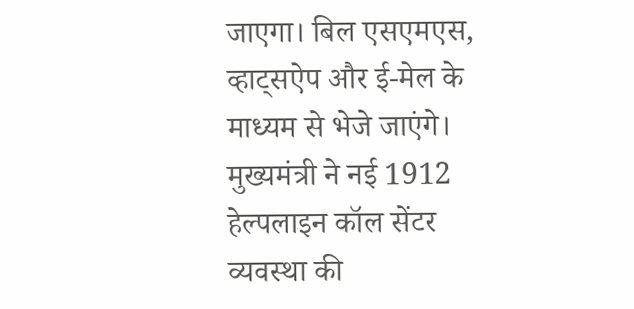जाएगा। बिल एसएमएस, व्हाट्सऐप और ई-मेल के माध्यम से भेजे जाएंगे।
मुख्यमंत्री ने नई 1912 हेल्पलाइन कॉल सेंटर व्यवस्था की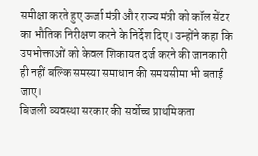समीक्षा करते हुए ऊर्जा मंत्री और राज्य मंत्री को कॉल सेंटर का भौतिक निरीक्षण करने के निर्देश दिए। उन्होंने कहा कि उपभोक्ताओं को केवल शिकायत दर्ज करने की जानकारी ही नहीं बल्कि समस्या समाधान की समयसीमा भी बताई जाए।
बिजली व्यवस्था सरकार की सर्वोच्च प्राथमिकता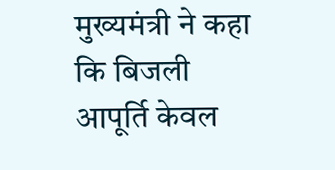मुख्यमंत्री ने कहा कि बिजली आपूर्ति केवल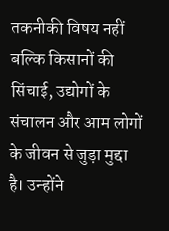तकनीकी विषय नहीं बल्कि किसानों की सिंचाई, उद्योगों के संचालन और आम लोगों के जीवन से जुड़ा मुद्दा है। उन्होंने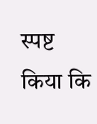स्पष्ट किया कि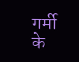गर्मी के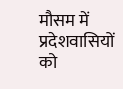मौसम में प्रदेशवासियों को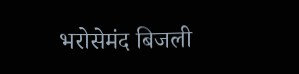भरोसेमंद बिजली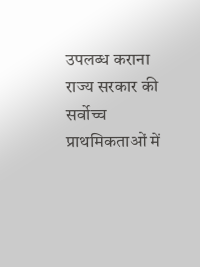उपलब्ध कराना राज्य सरकार की सर्वोच्च प्राथमिकताओं में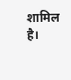शामिल है।